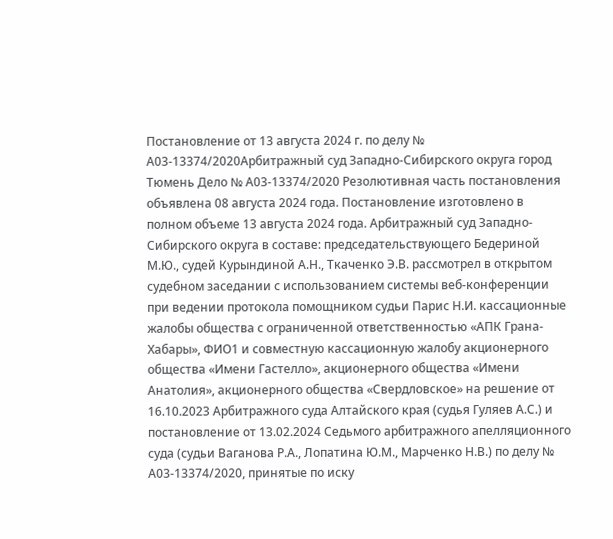Постановление от 13 августа 2024 г. по делу № А03-13374/2020Арбитражный суд Западно-Сибирского округа город Тюмень Дело № А03-13374/2020 Резолютивная часть постановления объявлена 08 августа 2024 года. Постановление изготовлено в полном объеме 13 августа 2024 года. Арбитражный суд Западно-Сибирского округа в составе: председательствующего Бедериной М.Ю., судей Курындиной А.Н., Ткаченко Э.В. рассмотрел в открытом судебном заседании с использованием системы веб-конференции при ведении протокола помощником судьи Парис Н.И. кассационные жалобы общества с ограниченной ответственностью «АПК Грана-Хабары», ФИО1 и совместную кассационную жалобу акционерного общества «Имени Гастелло», акционерного общества «Имени Анатолия», акционерного общества «Свердловское» на решение от 16.10.2023 Арбитражного суда Алтайского края (судья Гуляев А.С.) и постановление от 13.02.2024 Седьмого арбитражного апелляционного суда (судьи Ваганова Р.А., Лопатина Ю.М., Марченко Н.В.) по делу № А03-13374/2020, принятые по иску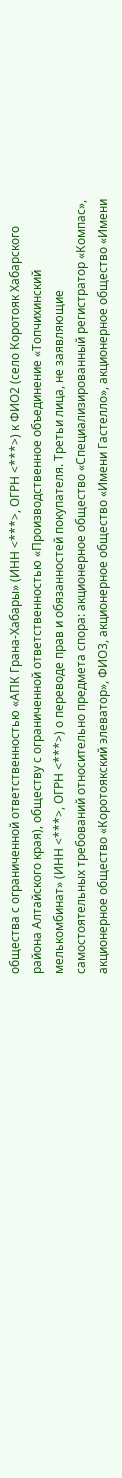общества с ограниченной ответственностью «АПК Грана-Хабары» (ИНН <***>, ОГРН <***>) к ФИО2 (село Коротояк Хабарского района Алтайского края), обществу с ограниченной ответственностью «Производственное объединение «Топчихинский мелькомбинат» (ИНН <***>, ОГРН <***>) о переводе прав и обязанностей покупателя. Третьи лица, не заявляющие самостоятельных требований относительно предмета спора: акционерное общество «Специализированный регистратор «Компас», акционерное общество «Коротоякский элеватор», ФИО3, акционерное общество «Имени Гастелло», акционерное общество «Имени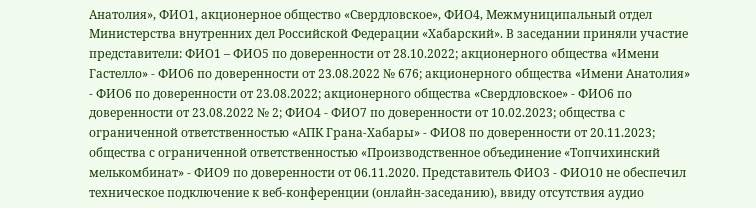Анатолия», ФИО1, акционерное общество «Свердловское», ФИО4, Межмуниципальный отдел Министерства внутренних дел Российской Федерации «Хабарский». В заседании приняли участие представители: ФИО1 – ФИО5 по доверенности от 28.10.2022; акционерного общества «Имени Гастелло» - ФИО6 по доверенности от 23.08.2022 № 676; акционерного общества «Имени Анатолия» - ФИО6 по доверенности от 23.08.2022; акционерного общества «Свердловское» - ФИО6 по доверенности от 23.08.2022 № 2; ФИО4 - ФИО7 по доверенности от 10.02.2023; общества с ограниченной ответственностью «АПК Грана-Хабары» - ФИО8 по доверенности от 20.11.2023; общества с ограниченной ответственностью «Производственное объединение «Топчихинский мелькомбинат» - ФИО9 по доверенности от 06.11.2020. Представитель ФИО3 - ФИО10 не обеспечил техническое подключение к веб-конференции (онлайн-заседанию), ввиду отсутствия аудио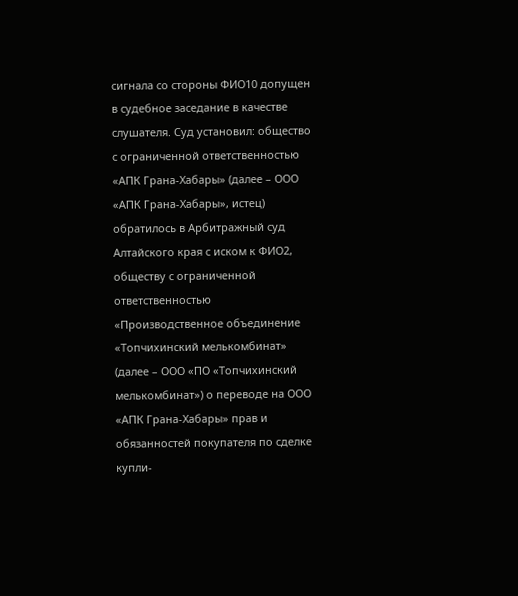сигнала со стороны ФИО10 допущен в судебное заседание в качестве слушателя. Суд установил: общество с ограниченной ответственностью «АПК Грана-Хабары» (далее – ООО «АПК Грана-Хабары», истец) обратилось в Арбитражный суд Алтайского края с иском к ФИО2, обществу с ограниченной ответственностью «Производственное объединение «Топчихинский мелькомбинат» (далее – ООО «ПО «Топчихинский мелькомбинат») о переводе на ООО «АПК Грана-Хабары» прав и обязанностей покупателя по сделке купли-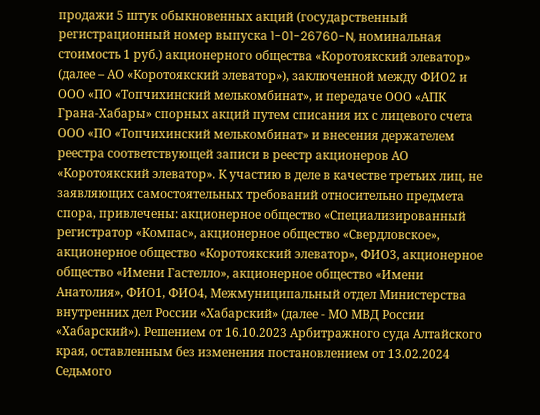продажи 5 штук обыкновенных акций (государственный регистрационный номер выпуска 1-01-26760-N, номинальная стоимость 1 руб.) акционерного общества «Коротоякский элеватор» (далее – АО «Коротоякский элеватор»), заключенной между ФИО2 и ООО «ПО «Топчихинский мелькомбинат», и передаче ООО «АПК Грана-Хабары» спорных акций путем списания их с лицевого счета ООО «ПО «Топчихинский мелькомбинат» и внесения держателем реестра соответствующей записи в реестр акционеров АО «Коротоякский элеватор». К участию в деле в качестве третьих лиц, не заявляющих самостоятельных требований относительно предмета спора, привлечены: акционерное общество «Специализированный регистратор «Компас», акционерное общество «Свердловское», акционерное общество «Коротоякский элеватор», ФИО3, акционерное общество «Имени Гастелло», акционерное общество «Имени Анатолия», ФИО1, ФИО4, Межмуниципальный отдел Министерства внутренних дел России «Хабарский» (далее - МО МВД России «Хабарский»). Решением от 16.10.2023 Арбитражного суда Алтайского края, оставленным без изменения постановлением от 13.02.2024 Седьмого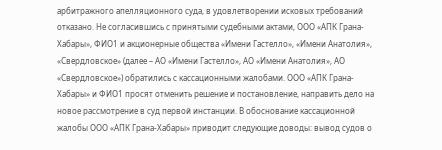арбитражного апелляционного суда, в удовлетворении исковых требований отказано. Не согласившись с принятыми судебными актами, ООО «АПК Грана-Хабары», ФИО1 и акционерные общества «Имени Гастелло», «Имени Анатолия», «Свердловское» (далее – АО «Имени Гастелло», АО «Имени Анатолия», АО «Свердловское») обратились с кассационными жалобами. ООО «АПК Грана-Хабары» и ФИО1 просят отменить решение и постановление, направить дело на новое рассмотрение в суд первой инстанции. В обоснование кассационной жалобы ООО «АПК Грана-Хабары» приводит следующие доводы: вывод судов о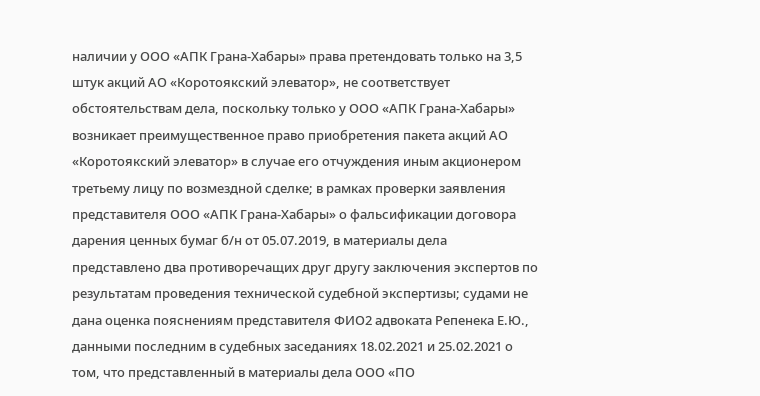наличии у ООО «АПК Грана-Хабары» права претендовать только на 3,5 штук акций АО «Коротоякский элеватор», не соответствует обстоятельствам дела, поскольку только у ООО «АПК Грана-Хабары» возникает преимущественное право приобретения пакета акций АО «Коротоякский элеватор» в случае его отчуждения иным акционером третьему лицу по возмездной сделке; в рамках проверки заявления представителя ООО «АПК Грана-Хабары» о фальсификации договора дарения ценных бумаг б/н от 05.07.2019, в материалы дела представлено два противоречащих друг другу заключения экспертов по результатам проведения технической судебной экспертизы; судами не дана оценка пояснениям представителя ФИО2 адвоката Репенека Е.Ю., данными последним в судебных заседаниях 18.02.2021 и 25.02.2021 о том, что представленный в материалы дела ООО «ПО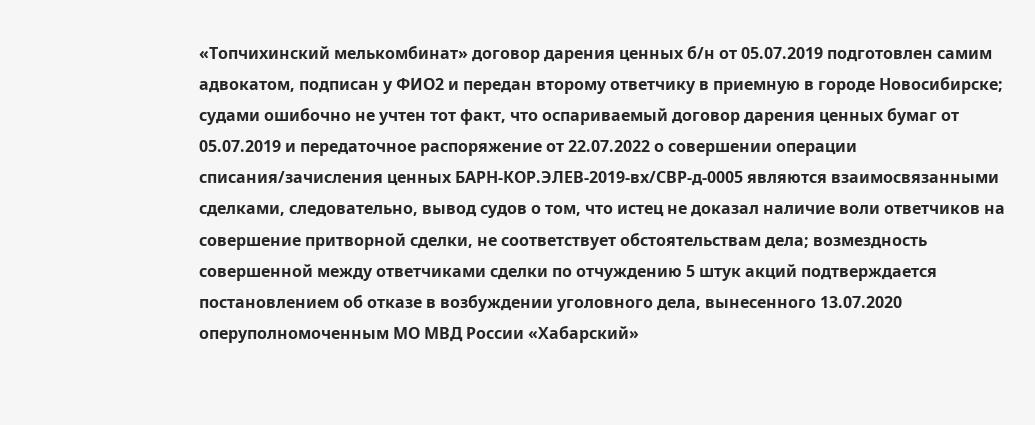«Топчихинский мелькомбинат» договор дарения ценных б/н от 05.07.2019 подготовлен самим адвокатом, подписан у ФИО2 и передан второму ответчику в приемную в городе Новосибирске; судами ошибочно не учтен тот факт, что оспариваемый договор дарения ценных бумаг от 05.07.2019 и передаточное распоряжение от 22.07.2022 о совершении операции списания/зачисления ценных БАРН-КОР.ЭЛЕВ-2019-вх/СВР-д-0005 являются взаимосвязанными сделками, следовательно, вывод судов о том, что истец не доказал наличие воли ответчиков на совершение притворной сделки, не соответствует обстоятельствам дела; возмездность совершенной между ответчиками сделки по отчуждению 5 штук акций подтверждается постановлением об отказе в возбуждении уголовного дела, вынесенного 13.07.2020 оперуполномоченным МО МВД России «Хабарский»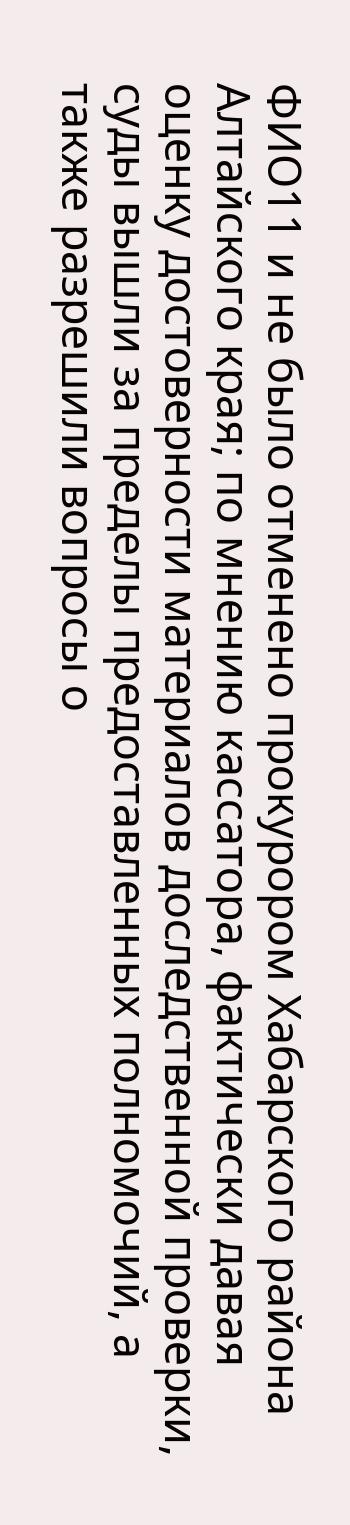ФИО11 и не было отменено прокурором Хабарского района Алтайского края; по мнению кассатора, фактически давая оценку достоверности материалов доследственной проверки, суды вышли за пределы предоставленных полномочий, а также разрешили вопросы о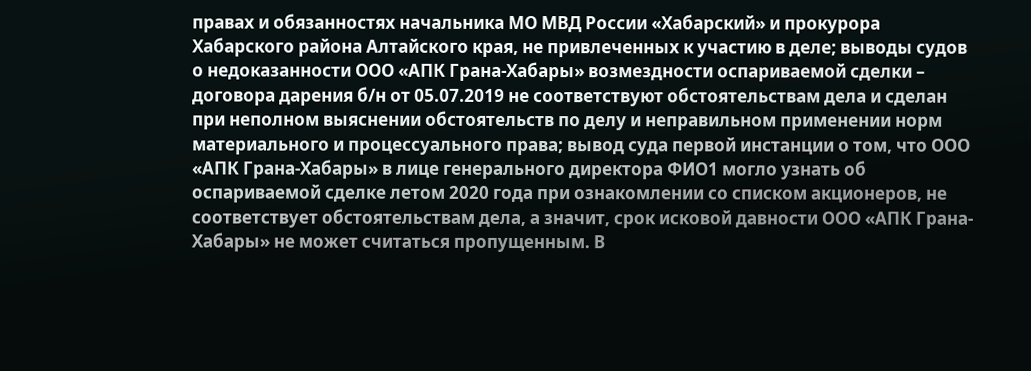правах и обязанностях начальника МО МВД России «Хабарский» и прокурора Хабарского района Алтайского края, не привлеченных к участию в деле; выводы судов о недоказанности ООО «АПК Грана-Хабары» возмездности оспариваемой сделки – договора дарения б/н от 05.07.2019 не соответствуют обстоятельствам дела и сделан при неполном выяснении обстоятельств по делу и неправильном применении норм материального и процессуального права; вывод суда первой инстанции о том, что ООО «АПК Грана-Хабары» в лице генерального директора ФИО1 могло узнать об оспариваемой сделке летом 2020 года при ознакомлении со списком акционеров, не соответствует обстоятельствам дела, а значит, срок исковой давности ООО «АПК Грана-Хабары» не может считаться пропущенным. В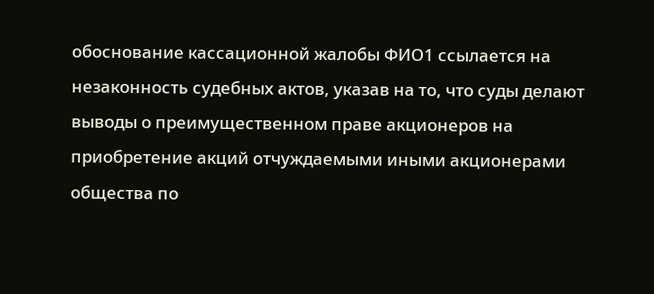обоснование кассационной жалобы ФИО1 ссылается на незаконность судебных актов, указав на то, что суды делают выводы о преимущественном праве акционеров на приобретение акций отчуждаемыми иными акционерами общества по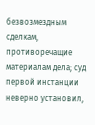безвозмездным сделкам, противоречащие материалам дела; суд первой инстанции неверно установил,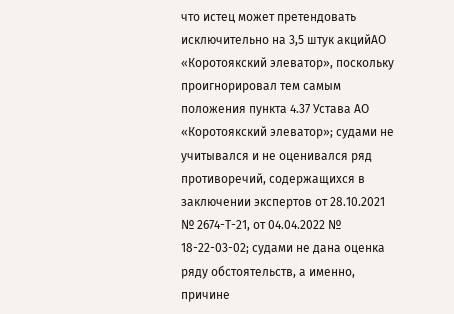что истец может претендовать исключительно на 3,5 штук акцийАО «Коротоякский элеватор», поскольку проигнорировал тем самым положения пункта 4.37 Устава АО «Коротоякский элеватор»; судами не учитывался и не оценивался ряд противоречий, содержащихся в заключении экспертов от 28.10.2021 № 2674-Т-21, от 04.04.2022 № 18-22-03-02; судами не дана оценка ряду обстоятельств, а именно, причине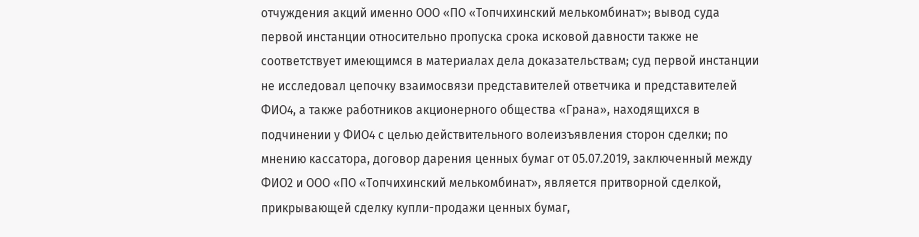отчуждения акций именно ООО «ПО «Топчихинский мелькомбинат»; вывод суда первой инстанции относительно пропуска срока исковой давности также не соответствует имеющимся в материалах дела доказательствам; суд первой инстанции не исследовал цепочку взаимосвязи представителей ответчика и представителей ФИО4, а также работников акционерного общества «Грана», находящихся в подчинении у ФИО4 с целью действительного волеизъявления сторон сделки; по мнению кассатора, договор дарения ценных бумаг от 05.07.2019, заключенный между ФИО2 и ООО «ПО «Топчихинский мелькомбинат», является притворной сделкой, прикрывающей сделку купли-продажи ценных бумаг,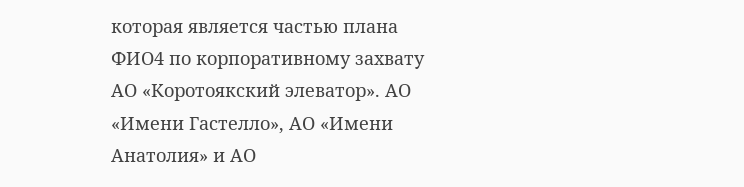которая является частью плана ФИО4 по корпоративному захвату АО «Коротоякский элеватор». АО «Имени Гастелло», АО «Имени Анатолия» и АО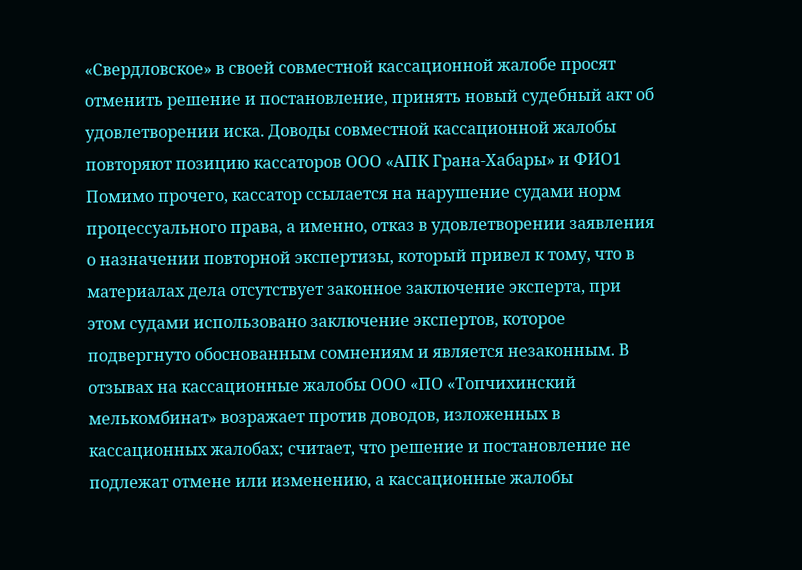«Свердловское» в своей совместной кассационной жалобе просят отменить решение и постановление, принять новый судебный акт об удовлетворении иска. Доводы совместной кассационной жалобы повторяют позицию кассаторов ООО «АПК Грана-Хабары» и ФИО1 Помимо прочего, кассатор ссылается на нарушение судами норм процессуального права, а именно, отказ в удовлетворении заявления о назначении повторной экспертизы, который привел к тому, что в материалах дела отсутствует законное заключение эксперта, при этом судами использовано заключение экспертов, которое подвергнуто обоснованным сомнениям и является незаконным. В отзывах на кассационные жалобы ООО «ПО «Топчихинский мелькомбинат» возражает против доводов, изложенных в кассационных жалобах; считает, что решение и постановление не подлежат отмене или изменению, а кассационные жалобы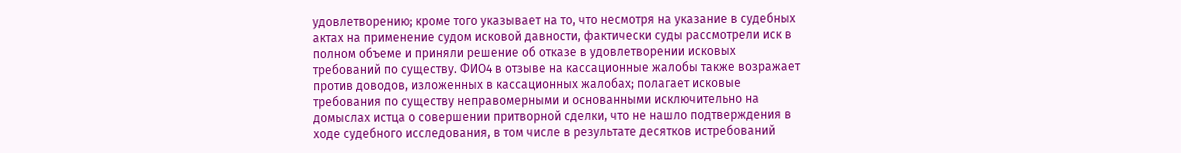удовлетворению; кроме того указывает на то, что несмотря на указание в судебных актах на применение судом исковой давности, фактически суды рассмотрели иск в полном объеме и приняли решение об отказе в удовлетворении исковых требований по существу. ФИО4 в отзыве на кассационные жалобы также возражает против доводов, изложенных в кассационных жалобах; полагает исковые требования по существу неправомерными и основанными исключительно на домыслах истца о совершении притворной сделки, что не нашло подтверждения в ходе судебного исследования, в том числе в результате десятков истребований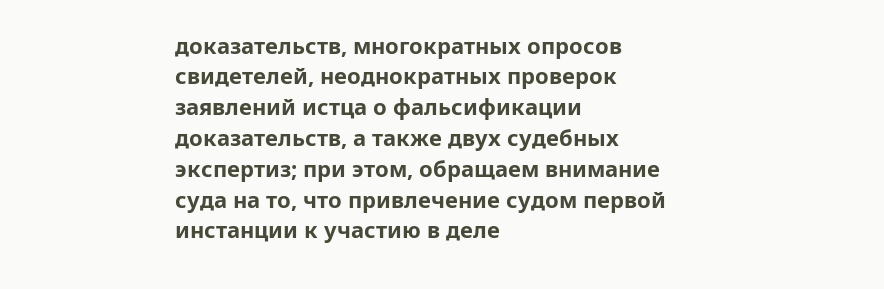доказательств, многократных опросов свидетелей, неоднократных проверок заявлений истца о фальсификации доказательств, а также двух судебных экспертиз; при этом, обращаем внимание суда на то, что привлечение судом первой инстанции к участию в деле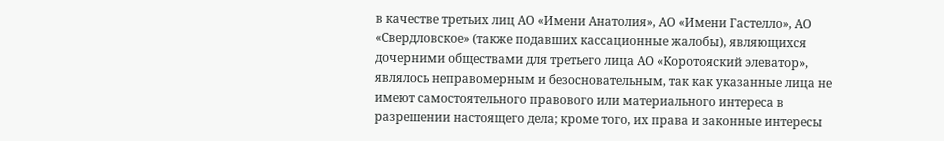в качестве третьих лиц АО «Имени Анатолия», АО «Имени Гастелло», АО «Свердловское» (также подавших кассационные жалобы), являющихся дочерними обществами для третьего лица АО «Коротояский элеватор», являлось неправомерным и безосновательным, так как указанные лица не имеют самостоятельного правового или материального интереса в разрешении настоящего дела; кроме того, их права и законные интересы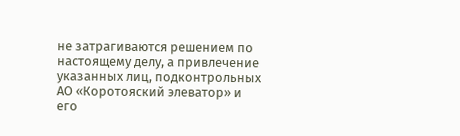не затрагиваются решением по настоящему делу, а привлечение указанных лиц, подконтрольных АО «Коротояский элеватор» и его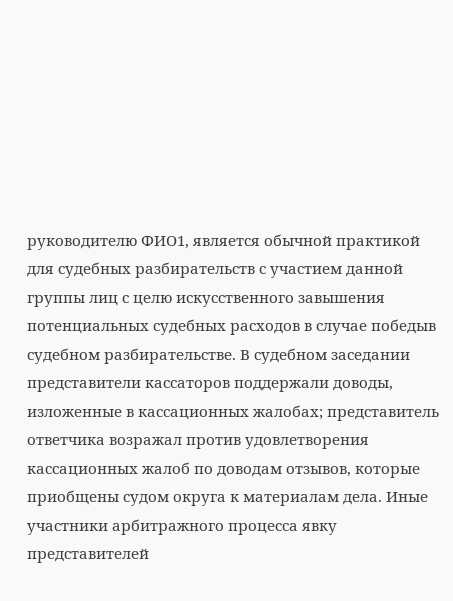руководителю ФИО1, является обычной практикой для судебных разбирательств с участием данной группы лиц с целю искусственного завышения потенциальных судебных расходов в случае победыв судебном разбирательстве. В судебном заседании представители кассаторов поддержали доводы, изложенные в кассационных жалобах; представитель ответчика возражал против удовлетворения кассационных жалоб по доводам отзывов, которые приобщены судом округа к материалам дела. Иные участники арбитражного процесса явку представителей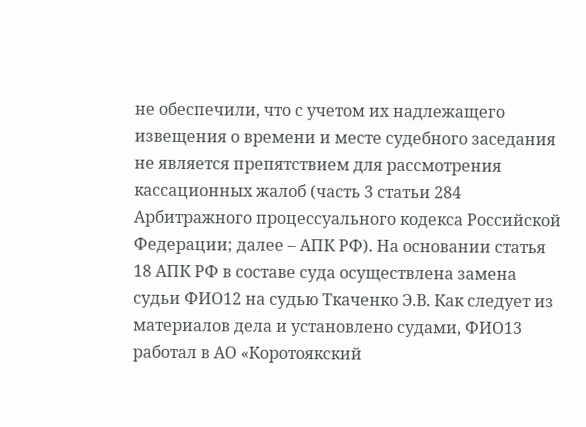не обеспечили, что с учетом их надлежащего извещения о времени и месте судебного заседания не является препятствием для рассмотрения кассационных жалоб (часть 3 статьи 284 Арбитражного процессуального кодекса Российской Федерации; далее – АПК РФ). На основании статья 18 АПК РФ в составе суда осуществлена замена судьи ФИО12 на судью Ткаченко Э.В. Как следует из материалов дела и установлено судами, ФИО13 работал в АО «Коротоякский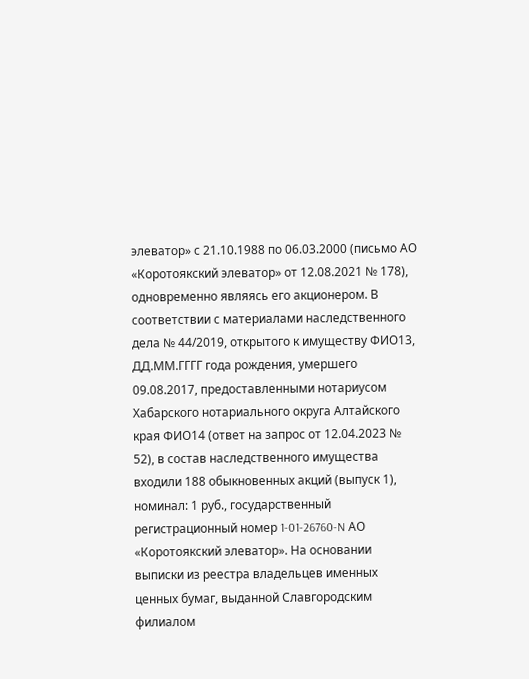элеватор» с 21.10.1988 по 06.03.2000 (письмо АО «Коротоякский элеватор» от 12.08.2021 № 178), одновременно являясь его акционером. В соответствии с материалами наследственного дела № 44/2019, открытого к имуществу ФИО13, ДД.ММ.ГГГГ года рождения, умершего 09.08.2017, предоставленными нотариусом Хабарского нотариального округа Алтайского края ФИО14 (ответ на запрос от 12.04.2023 № 52), в состав наследственного имущества входили 188 обыкновенных акций (выпуск 1), номинал: 1 руб., государственный регистрационный номер 1-01-26760-N АО «Коротоякский элеватор». На основании выписки из реестра владельцев именных ценных бумаг, выданной Славгородским филиалом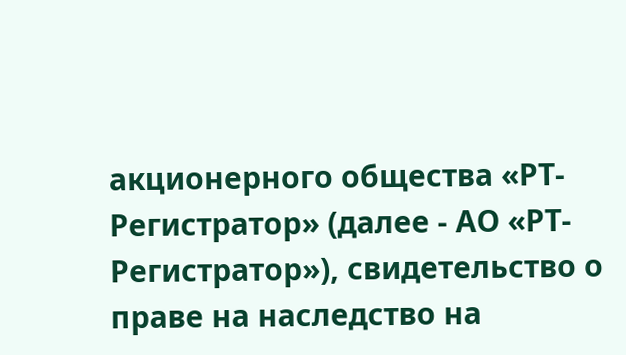акционерного общества «РТ-Регистратор» (далее - АО «РТ-Регистратор»), свидетельство о праве на наследство на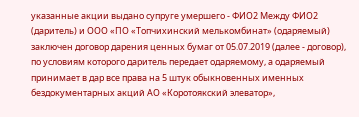указанные акции выдано супруге умершего - ФИО2 Между ФИО2 (даритель) и ООО «ПО «Топчихинский мелькомбинат» (одаряемый) заключен договор дарения ценных бумаг от 05.07.2019 (далее - договор), по условиям которого даритель передает одаряемому, а одаряемый принимает в дар все права на 5 штук обыкновенных именных бездокументарных акций АО «Коротоякский элеватор»,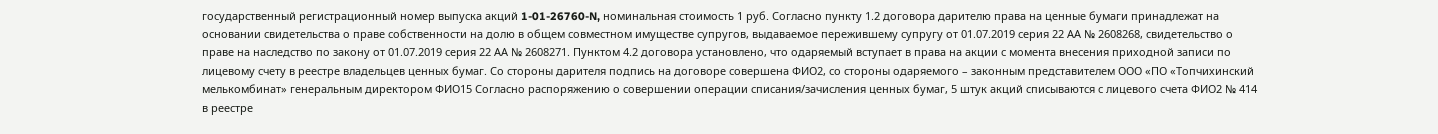государственный регистрационный номер выпуска акций 1-01-26760-N, номинальная стоимость 1 руб. Согласно пункту 1.2 договора дарителю права на ценные бумаги принадлежат на основании свидетельства о праве собственности на долю в общем совместном имуществе супругов, выдаваемое пережившему супругу от 01.07.2019 серия 22 АА № 2608268, свидетельство о праве на наследство по закону от 01.07.2019 серия 22 АА № 2608271. Пунктом 4.2 договора установлено, что одаряемый вступает в права на акции с момента внесения приходной записи по лицевому счету в реестре владельцев ценных бумаг. Со стороны дарителя подпись на договоре совершена ФИО2, со стороны одаряемого – законным представителем ООО «ПО «Топчихинский мелькомбинат» генеральным директором ФИО15 Согласно распоряжению о совершении операции списания/зачисления ценных бумаг, 5 штук акций списываются с лицевого счета ФИО2 № 414 в реестре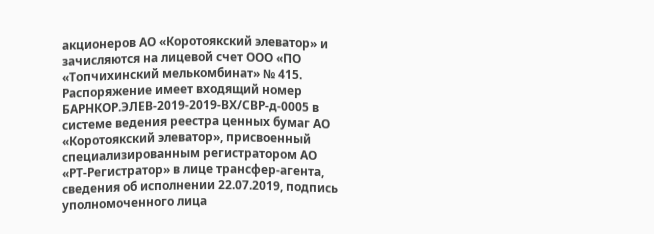акционеров АО «Коротоякский элеватор» и зачисляются на лицевой счет ООО «ПО «Топчихинский мелькомбинат» № 415. Распоряжение имеет входящий номер БАРНКОР.ЭЛЕВ-2019-2019-ВХ/СВР-д-0005 в системе ведения реестра ценных бумаг АО «Коротоякский элеватор», присвоенный специализированным регистратором АО «РТ-Регистратор» в лице трансфер-агента, сведения об исполнении 22.07.2019, подпись уполномоченного лица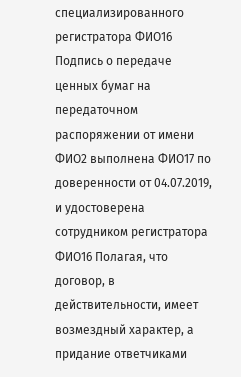специализированного регистратора ФИО16 Подпись о передаче ценных бумаг на передаточном распоряжении от имени ФИО2 выполнена ФИО17 по доверенности от 04.07.2019, и удостоверена сотрудником регистратора ФИО16 Полагая, что договор, в действительности, имеет возмездный характер, а придание ответчиками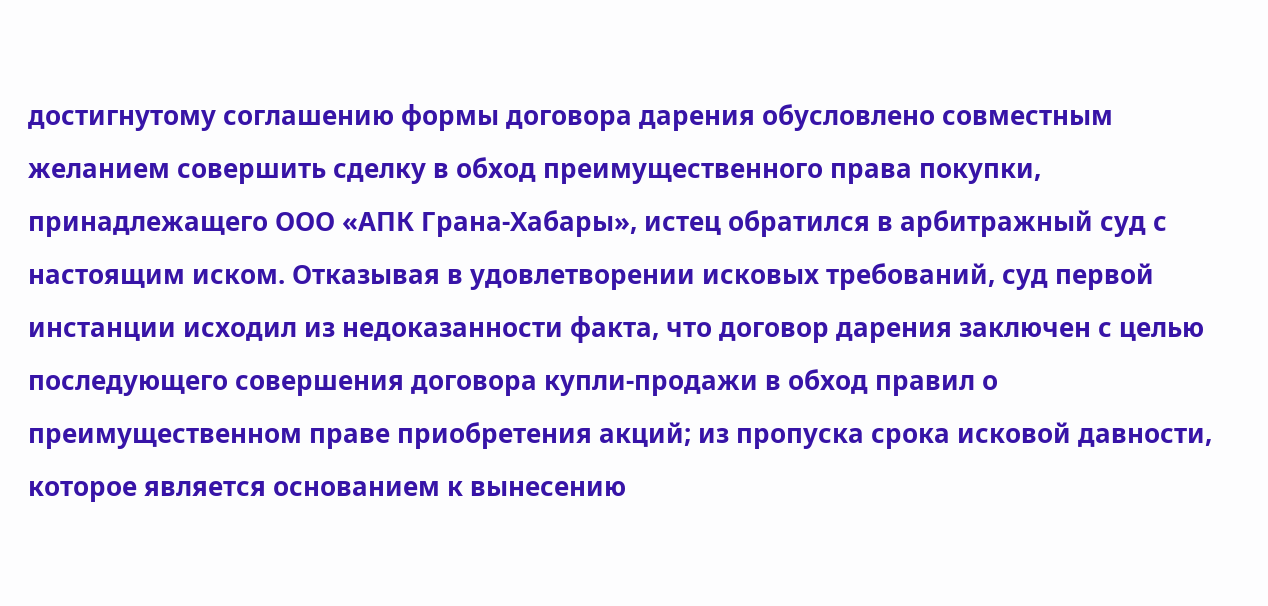достигнутому соглашению формы договора дарения обусловлено совместным желанием совершить сделку в обход преимущественного права покупки, принадлежащего ООО «АПК Грана-Хабары», истец обратился в арбитражный суд с настоящим иском. Отказывая в удовлетворении исковых требований, суд первой инстанции исходил из недоказанности факта, что договор дарения заключен с целью последующего совершения договора купли-продажи в обход правил о преимущественном праве приобретения акций; из пропуска срока исковой давности, которое является основанием к вынесению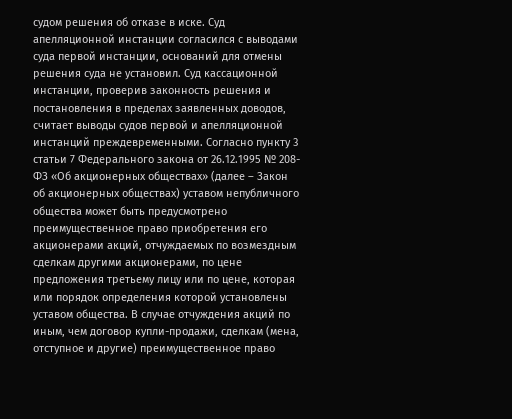судом решения об отказе в иске. Суд апелляционной инстанции согласился с выводами суда первой инстанции, оснований для отмены решения суда не установил. Суд кассационной инстанции, проверив законность решения и постановления в пределах заявленных доводов, считает выводы судов первой и апелляционной инстанций преждевременными. Согласно пункту 3 статьи 7 Федерального закона от 26.12.1995 № 208-ФЗ «Об акционерных обществах» (далее – Закон об акционерных обществах) уставом непубличного общества может быть предусмотрено преимущественное право приобретения его акционерами акций, отчуждаемых по возмездным сделкам другими акционерами, по цене предложения третьему лицу или по цене, которая или порядок определения которой установлены уставом общества. В случае отчуждения акций по иным, чем договор купли-продажи, сделкам (мена, отступное и другие) преимущественное право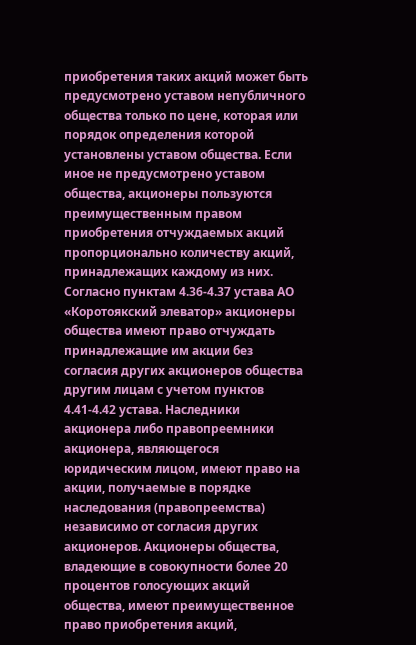приобретения таких акций может быть предусмотрено уставом непубличного общества только по цене, которая или порядок определения которой установлены уставом общества. Если иное не предусмотрено уставом общества, акционеры пользуются преимущественным правом приобретения отчуждаемых акций пропорционально количеству акций, принадлежащих каждому из них. Согласно пунктам 4.36-4.37 устава АО «Коротоякский элеватор» акционеры общества имеют право отчуждать принадлежащие им акции без согласия других акционеров общества другим лицам с учетом пунктов 4.41-4.42 устава. Наследники акционера либо правопреемники акционера, являющегося юридическим лицом, имеют право на акции, получаемые в порядке наследования (правопреемства) независимо от согласия других акционеров. Акционеры общества, владеющие в совокупности более 20 процентов голосующих акций общества, имеют преимущественное право приобретения акций,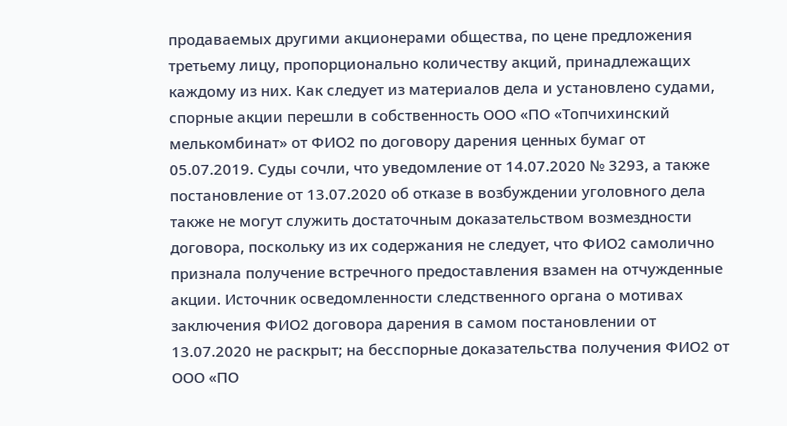продаваемых другими акционерами общества, по цене предложения третьему лицу, пропорционально количеству акций, принадлежащих каждому из них. Как следует из материалов дела и установлено судами, спорные акции перешли в собственность ООО «ПО «Топчихинский мелькомбинат» от ФИО2 по договору дарения ценных бумаг от 05.07.2019. Суды сочли, что уведомление от 14.07.2020 № 3293, а также постановление от 13.07.2020 об отказе в возбуждении уголовного дела также не могут служить достаточным доказательством возмездности договора, поскольку из их содержания не следует, что ФИО2 самолично признала получение встречного предоставления взамен на отчужденные акции. Источник осведомленности следственного органа о мотивах заключения ФИО2 договора дарения в самом постановлении от 13.07.2020 не раскрыт; на бесспорные доказательства получения ФИО2 от ООО «ПО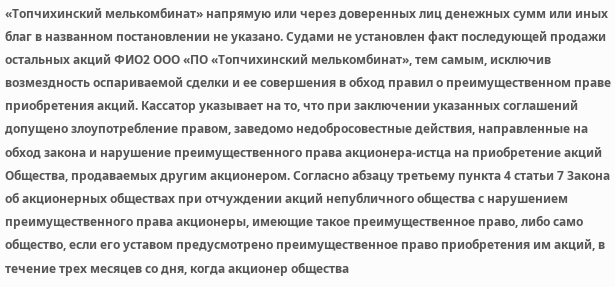«Топчихинский мелькомбинат» напрямую или через доверенных лиц денежных сумм или иных благ в названном постановлении не указано. Судами не установлен факт последующей продажи остальных акций ФИО2 ООО «ПО «Топчихинский мелькомбинат», тем самым, исключив возмездность оспариваемой сделки и ее совершения в обход правил о преимущественном праве приобретения акций. Кассатор указывает на то, что при заключении указанных соглашений допущено злоупотребление правом, заведомо недобросовестные действия, направленные на обход закона и нарушение преимущественного права акционера-истца на приобретение акций Общества, продаваемых другим акционером. Согласно абзацу третьему пункта 4 статьи 7 Закона об акционерных обществах при отчуждении акций непубличного общества с нарушением преимущественного права акционеры, имеющие такое преимущественное право, либо само общество, если его уставом предусмотрено преимущественное право приобретения им акций, в течение трех месяцев со дня, когда акционер общества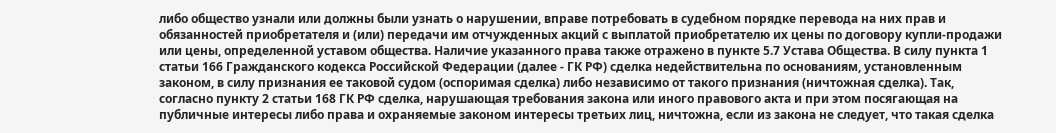либо общество узнали или должны были узнать о нарушении, вправе потребовать в судебном порядке перевода на них прав и обязанностей приобретателя и (или) передачи им отчужденных акций с выплатой приобретателю их цены по договору купли-продажи или цены, определенной уставом общества. Наличие указанного права также отражено в пункте 5.7 Устава Общества. В силу пункта 1 статьи 166 Гражданского кодекса Российской Федерации (далее - ГК РФ) сделка недействительна по основаниям, установленным законом, в силу признания ее таковой судом (оспоримая сделка) либо независимо от такого признания (ничтожная сделка). Так, согласно пункту 2 статьи 168 ГК РФ сделка, нарушающая требования закона или иного правового акта и при этом посягающая на публичные интересы либо права и охраняемые законом интересы третьих лиц, ничтожна, если из закона не следует, что такая сделка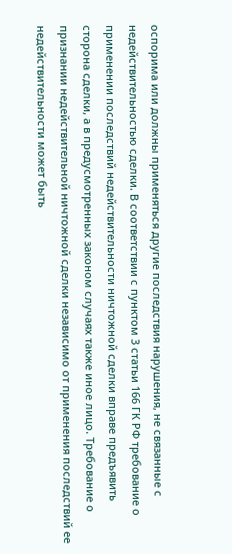оспорима или должны применяться другие последствия нарушения, не связанные с недействительностью сделки. В соответствии с пунктом 3 статьи 166 ГК РФ требование о применении последствий недействительности ничтожной сделки вправе предъявить сторона сделки, а в предусмотренных законом случаях также иное лицо. Требование о признании недействительной ничтожной сделки независимо от применения последствий ее недействительности может быть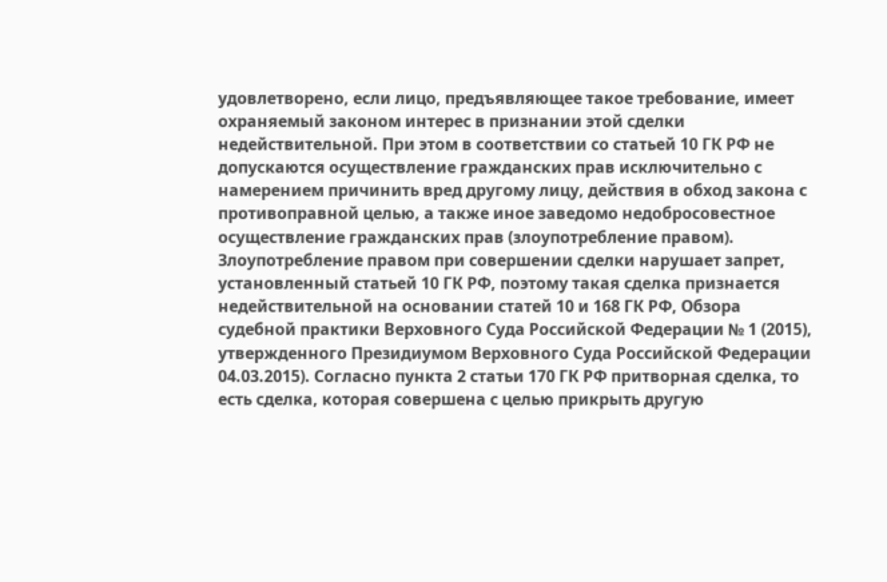удовлетворено, если лицо, предъявляющее такое требование, имеет охраняемый законом интерес в признании этой сделки недействительной. При этом в соответствии со статьей 10 ГК РФ не допускаются осуществление гражданских прав исключительно с намерением причинить вред другому лицу, действия в обход закона с противоправной целью, а также иное заведомо недобросовестное осуществление гражданских прав (злоупотребление правом). Злоупотребление правом при совершении сделки нарушает запрет, установленный статьей 10 ГК РФ, поэтому такая сделка признается недействительной на основании статей 10 и 168 ГК РФ, Обзора судебной практики Верховного Суда Российской Федерации № 1 (2015), утвержденного Президиумом Верховного Суда Российской Федерации 04.03.2015). Согласно пункта 2 статьи 170 ГК РФ притворная сделка, то есть сделка, которая совершена с целью прикрыть другую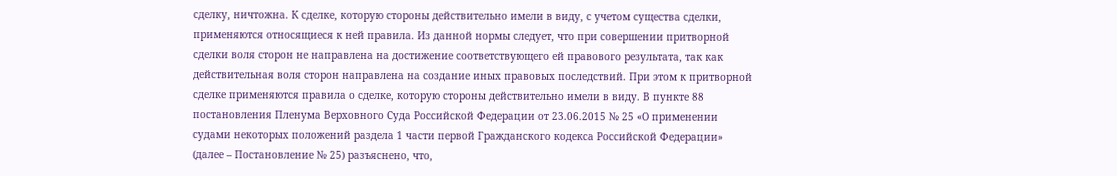сделку, ничтожна. К сделке, которую стороны действительно имели в виду, с учетом существа сделки, применяются относящиеся к ней правила. Из данной нормы следует, что при совершении притворной сделки воля сторон не направлена на достижение соответствующего ей правового результата, так как действительная воля сторон направлена на создание иных правовых последствий. При этом к притворной сделке применяются правила о сделке, которую стороны действительно имели в виду. В пункте 88 постановления Пленума Верховного Суда Российской Федерации от 23.06.2015 № 25 «О применении судами некоторых положений раздела 1 части первой Гражданского кодекса Российской Федерации» (далее – Постановление № 25) разъяснено, что,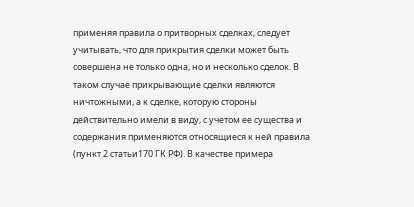применяя правила о притворных сделках, следует учитывать, что для прикрытия сделки может быть совершена не только одна, но и несколько сделок. В таком случае прикрывающие сделки являются ничтожными, а к сделке, которую стороны действительно имели в виду, с учетом ее существа и содержания применяются относящиеся к ней правила (пункт 2 статьи170 ГК РФ). В качестве примера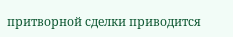притворной сделки приводится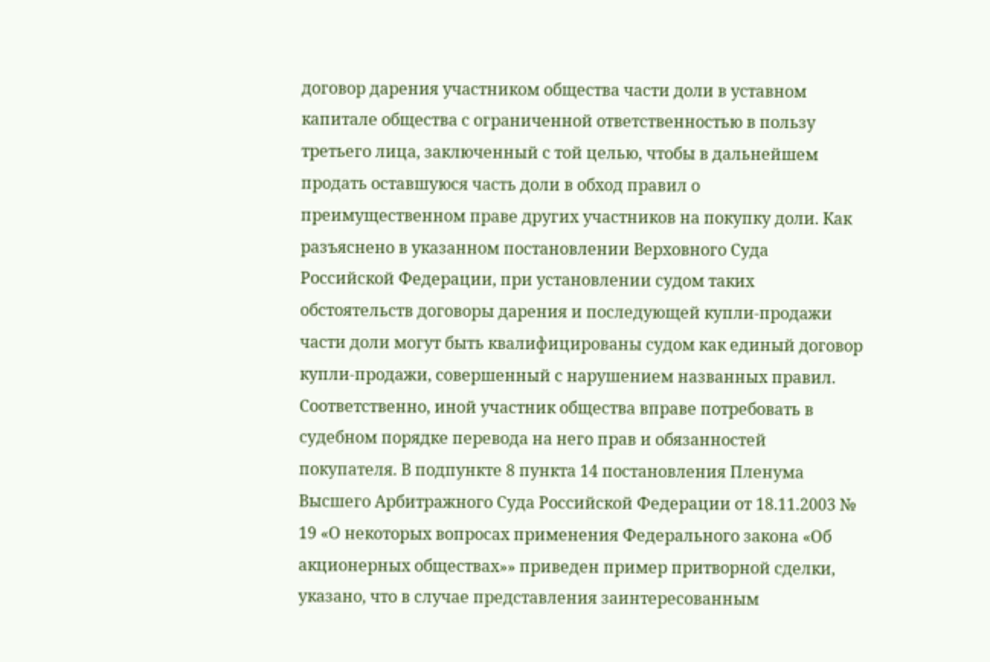договор дарения участником общества части доли в уставном капитале общества с ограниченной ответственностью в пользу третьего лица, заключенный с той целью, чтобы в дальнейшем продать оставшуюся часть доли в обход правил о преимущественном праве других участников на покупку доли. Как разъяснено в указанном постановлении Верховного Суда Российской Федерации, при установлении судом таких обстоятельств договоры дарения и последующей купли-продажи части доли могут быть квалифицированы судом как единый договор купли-продажи, совершенный с нарушением названных правил. Соответственно, иной участник общества вправе потребовать в судебном порядке перевода на него прав и обязанностей покупателя. В подпункте 8 пункта 14 постановления Пленума Высшего Арбитражного Суда Российской Федерации от 18.11.2003 № 19 «О некоторых вопросах применения Федерального закона «Об акционерных обществах»» приведен пример притворной сделки, указано, что в случае представления заинтересованным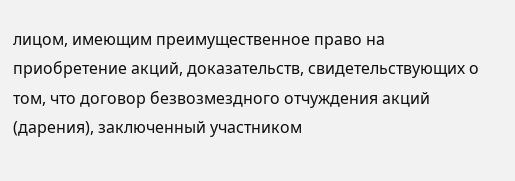лицом, имеющим преимущественное право на приобретение акций, доказательств, свидетельствующих о том, что договор безвозмездного отчуждения акций (дарения), заключенный участником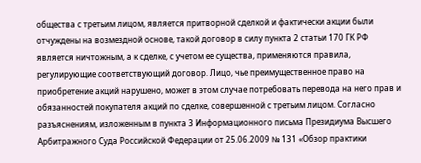общества с третьим лицом, является притворной сделкой и фактически акции были отчуждены на возмездной основе, такой договор в силу пункта 2 статьи 170 ГК РФ является ничтожным, а к сделке, с учетом ее существа, применяются правила, регулирующие соответствующий договор. Лицо, чье преимущественное право на приобретение акций нарушено, может в этом случае потребовать перевода на него прав и обязанностей покупателя акций по сделке, совершенной с третьим лицом. Согласно разъяснениям, изложенным в пункта 3 Информационного письма Президиума Высшего Арбитражного Суда Российской Федерации от 25.06.2009 № 131 «Обзор практики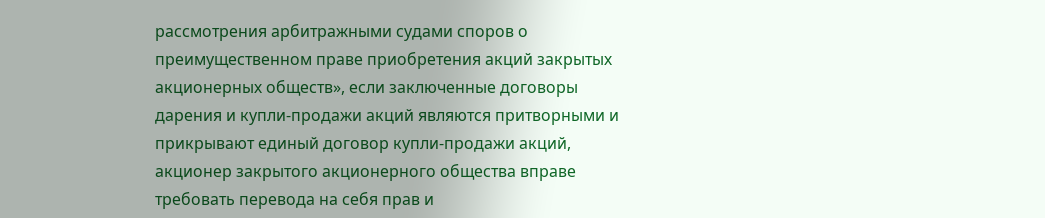рассмотрения арбитражными судами споров о преимущественном праве приобретения акций закрытых акционерных обществ», если заключенные договоры дарения и купли-продажи акций являются притворными и прикрывают единый договор купли-продажи акций, акционер закрытого акционерного общества вправе требовать перевода на себя прав и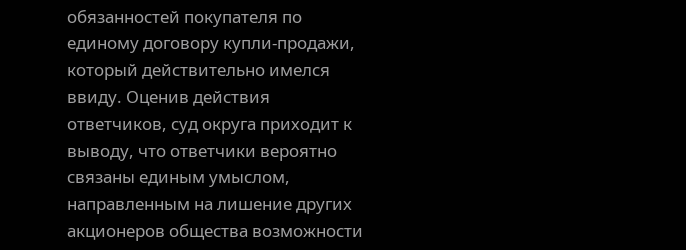обязанностей покупателя по единому договору купли-продажи, который действительно имелся ввиду. Оценив действия ответчиков, суд округа приходит к выводу, что ответчики вероятно связаны единым умыслом, направленным на лишение других акционеров общества возможности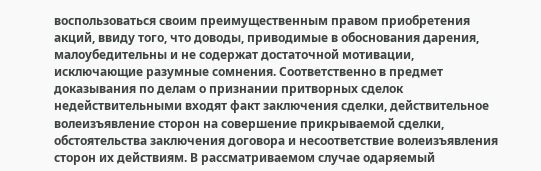воспользоваться своим преимущественным правом приобретения акций, ввиду того, что доводы, приводимые в обоснования дарения, малоубедительны и не содержат достаточной мотивации, исключающие разумные сомнения. Соответственно в предмет доказывания по делам о признании притворных сделок недействительными входят факт заключения сделки, действительное волеизъявление сторон на совершение прикрываемой сделки, обстоятельства заключения договора и несоответствие волеизъявления сторон их действиям. В рассматриваемом случае одаряемый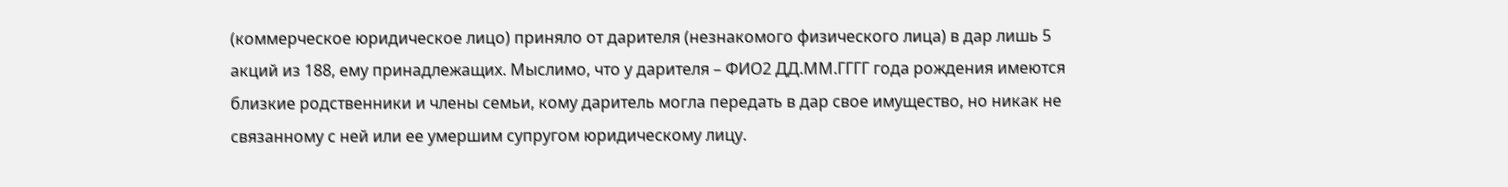(коммерческое юридическое лицо) приняло от дарителя (незнакомого физического лица) в дар лишь 5 акций из 188, ему принадлежащих. Мыслимо, что у дарителя – ФИО2 ДД.ММ.ГГГГ года рождения имеются близкие родственники и члены семьи, кому даритель могла передать в дар свое имущество, но никак не связанному с ней или ее умершим супругом юридическому лицу.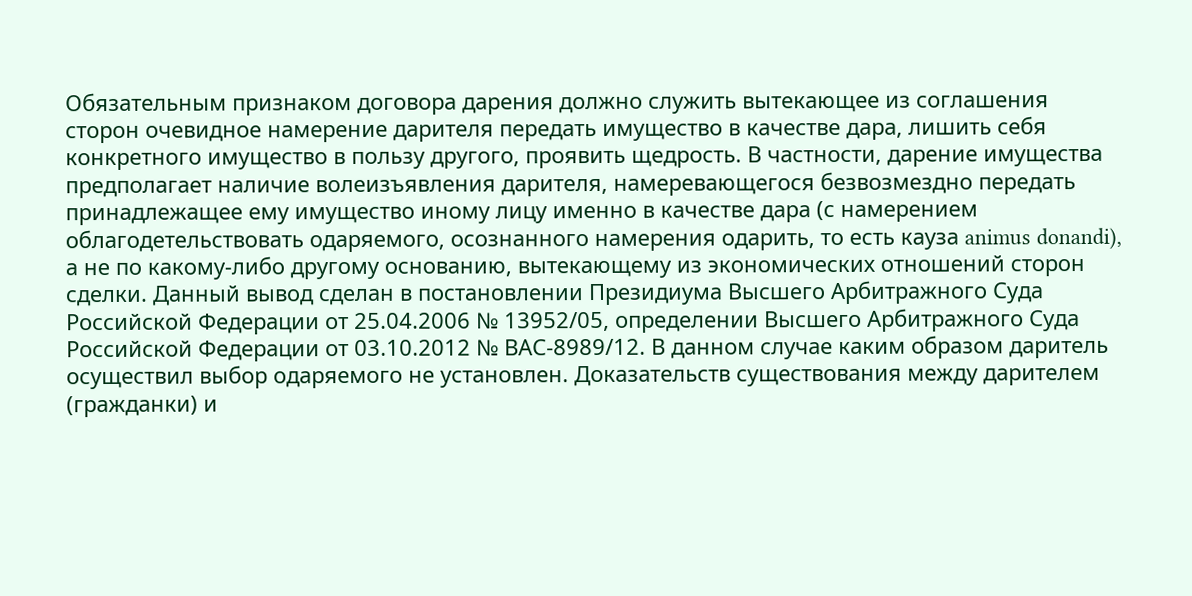Обязательным признаком договора дарения должно служить вытекающее из соглашения сторон очевидное намерение дарителя передать имущество в качестве дара, лишить себя конкретного имущество в пользу другого, проявить щедрость. В частности, дарение имущества предполагает наличие волеизъявления дарителя, намеревающегося безвозмездно передать принадлежащее ему имущество иному лицу именно в качестве дара (с намерением облагодетельствовать одаряемого, осознанного намерения одарить, то есть кауза animus donandi), а не по какому-либо другому основанию, вытекающему из экономических отношений сторон сделки. Данный вывод сделан в постановлении Президиума Высшего Арбитражного Суда Российской Федерации от 25.04.2006 № 13952/05, определении Высшего Арбитражного Суда Российской Федерации от 03.10.2012 № ВАС-8989/12. В данном случае каким образом даритель осуществил выбор одаряемого не установлен. Доказательств существования между дарителем (гражданки) и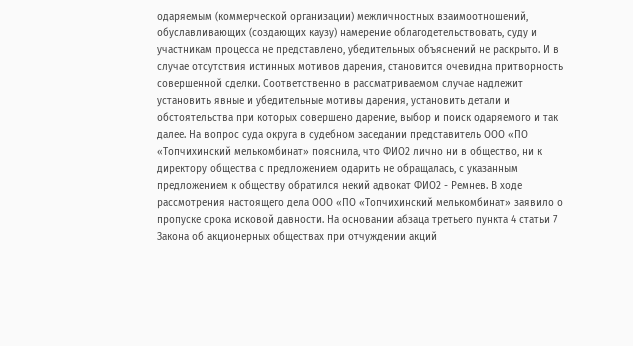одаряемым (коммерческой организации) межличностных взаимоотношений, обуславливающих (создающих каузу) намерение облагодетельствовать, суду и участникам процесса не представлено, убедительных объяснений не раскрыто. И в случае отсутствия истинных мотивов дарения, становится очевидна притворность совершенной сделки. Соответственно в рассматриваемом случае надлежит установить явные и убедительные мотивы дарения, установить детали и обстоятельства при которых совершено дарение, выбор и поиск одаряемого и так далее. На вопрос суда округа в судебном заседании представитель ООО «ПО «Топчихинский мелькомбинат» пояснила, что ФИО2 лично ни в общество, ни к директору общества с предложением одарить не обращалась, с указанным предложением к обществу обратился некий адвокат ФИО2 - Ремнев. В ходе рассмотрения настоящего дела ООО «ПО «Топчихинский мелькомбинат» заявило о пропуске срока исковой давности. На основании абзаца третьего пункта 4 статьи 7 Закона об акционерных обществах при отчуждении акций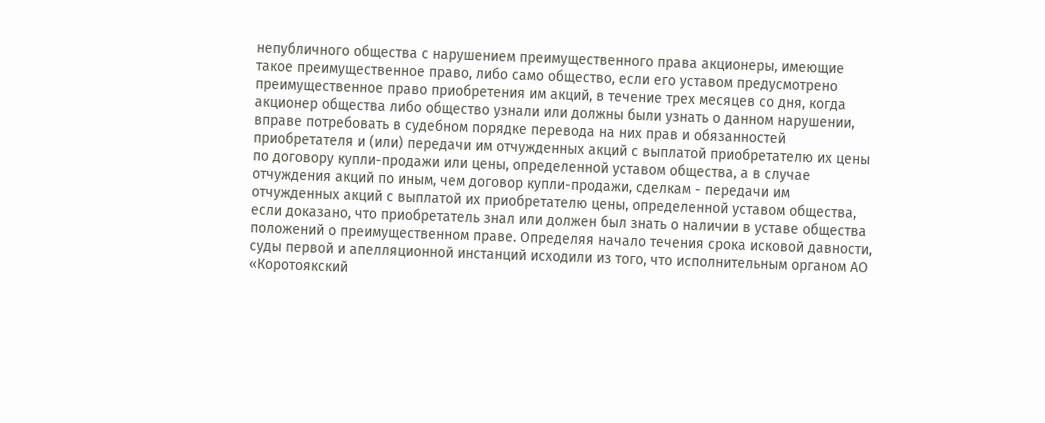непубличного общества с нарушением преимущественного права акционеры, имеющие такое преимущественное право, либо само общество, если его уставом предусмотрено преимущественное право приобретения им акций, в течение трех месяцев со дня, когда акционер общества либо общество узнали или должны были узнать о данном нарушении, вправе потребовать в судебном порядке перевода на них прав и обязанностей приобретателя и (или) передачи им отчужденных акций с выплатой приобретателю их цены по договору купли-продажи или цены, определенной уставом общества, а в случае отчуждения акций по иным, чем договор купли-продажи, сделкам - передачи им отчужденных акций с выплатой их приобретателю цены, определенной уставом общества, если доказано, что приобретатель знал или должен был знать о наличии в уставе общества положений о преимущественном праве. Определяя начало течения срока исковой давности, суды первой и апелляционной инстанций исходили из того, что исполнительным органом АО «Коротоякский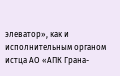элеватор», как и исполнительным органом истца АО «АПК Грана-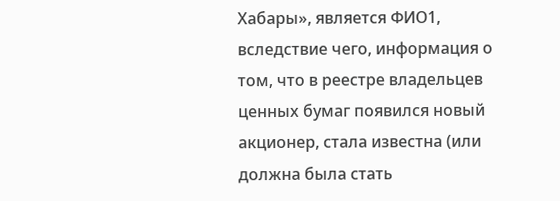Хабары», является ФИО1, вследствие чего, информация о том, что в реестре владельцев ценных бумаг появился новый акционер, стала известна (или должна была стать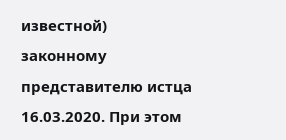известной) законному представителю истца 16.03.2020. При этом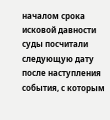началом срока исковой давности суды посчитали следующую дату после наступления события, с которым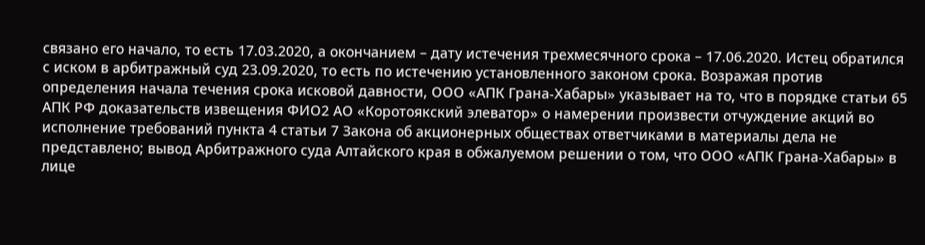связано его начало, то есть 17.03.2020, а окончанием – дату истечения трехмесячного срока – 17.06.2020. Истец обратился с иском в арбитражный суд 23.09.2020, то есть по истечению установленного законом срока. Возражая против определения начала течения срока исковой давности, ООО «АПК Грана-Хабары» указывает на то, что в порядке статьи 65 АПК РФ доказательств извещения ФИО2 АО «Коротоякский элеватор» о намерении произвести отчуждение акций во исполнение требований пункта 4 статьи 7 Закона об акционерных обществах ответчиками в материалы дела не представлено; вывод Арбитражного суда Алтайского края в обжалуемом решении о том, что ООО «АПК Грана-Хабары» в лице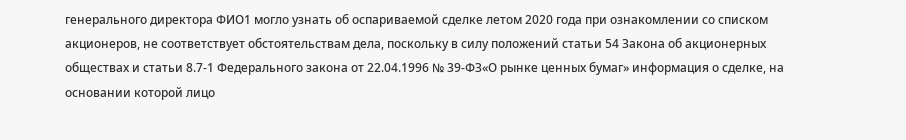генерального директора ФИО1 могло узнать об оспариваемой сделке летом 2020 года при ознакомлении со списком акционеров, не соответствует обстоятельствам дела, поскольку в силу положений статьи 54 Закона об акционерных обществах и статьи 8.7-1 Федерального закона от 22.04.1996 № 39-ФЗ«О рынке ценных бумаг» информация о сделке, на основании которой лицо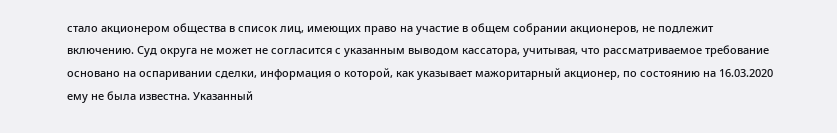стало акционером общества в список лиц, имеющих право на участие в общем собрании акционеров, не подлежит включению. Суд округа не может не согласится с указанным выводом кассатора, учитывая, что рассматриваемое требование основано на оспаривании сделки, информация о которой, как указывает мажоритарный акционер, по состоянию на 16.03.2020 ему не была известна. Указанный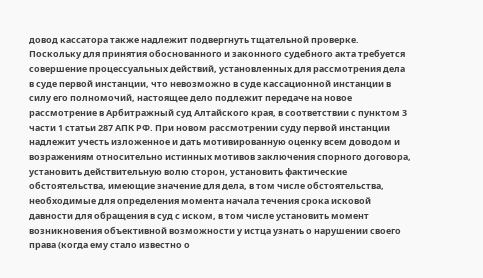довод кассатора также надлежит подвергнуть тщательной проверке. Поскольку для принятия обоснованного и законного судебного акта требуется совершение процессуальных действий, установленных для рассмотрения дела в суде первой инстанции, что невозможно в суде кассационной инстанции в силу его полномочий, настоящее дело подлежит передаче на новое рассмотрение в Арбитражный суд Алтайского края, в соответствии с пунктом 3 части 1 статьи 287 АПК РФ. При новом рассмотрении суду первой инстанции надлежит учесть изложенное и дать мотивированную оценку всем доводом и возражениям относительно истинных мотивов заключения спорного договора, установить действительную волю сторон, установить фактические обстоятельства, имеющие значение для дела, в том числе обстоятельства, необходимые для определения момента начала течения срока исковой давности для обращения в суд с иском, в том числе установить момент возникновения объективной возможности у истца узнать о нарушении своего права (когда ему стало известно о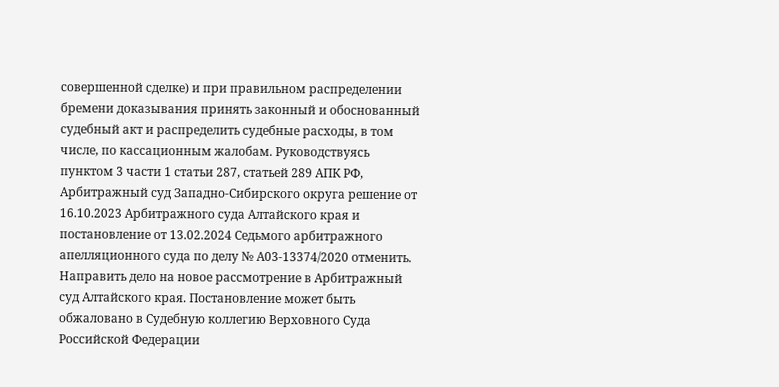совершенной сделке) и при правильном распределении бремени доказывания принять законный и обоснованный судебный акт и распределить судебные расходы, в том числе, по кассационным жалобам. Руководствуясь пунктом 3 части 1 статьи 287, статьей 289 АПК РФ, Арбитражный суд Западно-Сибирского округа решение от 16.10.2023 Арбитражного суда Алтайского края и постановление от 13.02.2024 Седьмого арбитражного апелляционного суда по делу № А03-13374/2020 отменить. Направить дело на новое рассмотрение в Арбитражный суд Алтайского края. Постановление может быть обжаловано в Судебную коллегию Верховного Суда Российской Федерации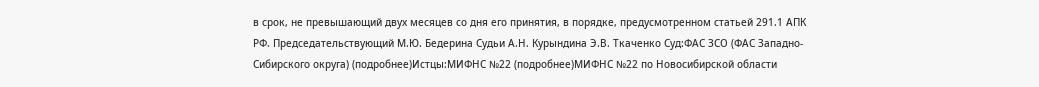в срок, не превышающий двух месяцев со дня его принятия, в порядке, предусмотренном статьей 291.1 АПК РФ. Председательствующий М.Ю. Бедерина Судьи А.Н. Курындина Э.В. Ткаченко Суд:ФАС ЗСО (ФАС Западно-Сибирского округа) (подробнее)Истцы:МИФНС №22 (подробнее)МИФНС №22 по Новосибирской области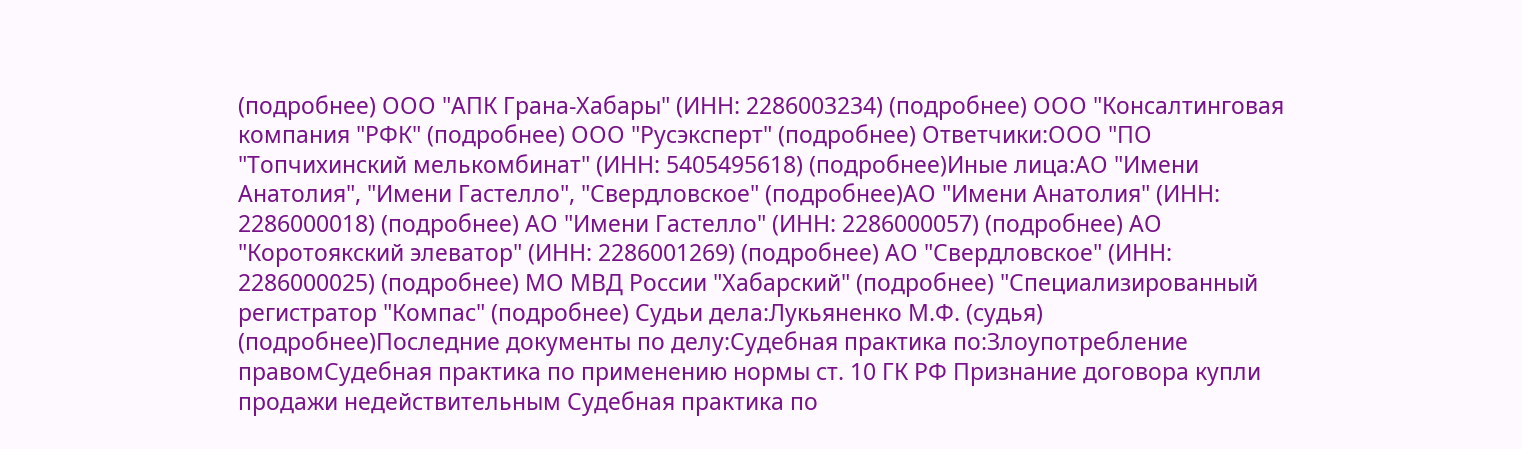(подробнее) ООО "АПК Грана-Хабары" (ИНН: 2286003234) (подробнее) ООО "Консалтинговая компания "РФК" (подробнее) ООО "Русэксперт" (подробнее) Ответчики:ООО "ПО "Топчихинский мелькомбинат" (ИНН: 5405495618) (подробнее)Иные лица:АО "Имени Анатолия", "Имени Гастелло", "Свердловское" (подробнее)АО "Имени Анатолия" (ИНН: 2286000018) (подробнее) АО "Имени Гастелло" (ИНН: 2286000057) (подробнее) АО "Коротоякский элеватор" (ИНН: 2286001269) (подробнее) АО "Свердловское" (ИНН: 2286000025) (подробнее) МО МВД России "Хабарский" (подробнее) "Специализированный регистратор "Компас" (подробнее) Судьи дела:Лукьяненко М.Ф. (судья) (подробнее)Последние документы по делу:Судебная практика по:Злоупотребление правомСудебная практика по применению нормы ст. 10 ГК РФ Признание договора купли продажи недействительным Судебная практика по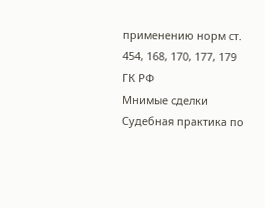применению норм ст. 454, 168, 170, 177, 179 ГК РФ
Мнимые сделки Судебная практика по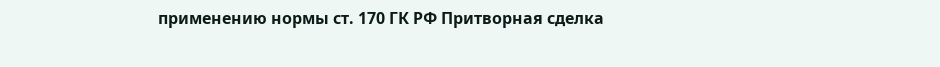применению нормы ст. 170 ГК РФ Притворная сделка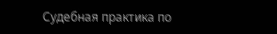Судебная практика по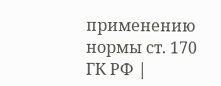применению нормы ст. 170 ГК РФ |